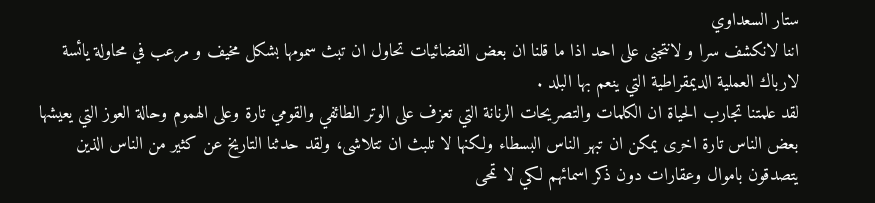ستار السعداوي
اننا لانكشف سرا و لانتجنى على احد اذا ما قلنا ان بعض الفضائيات تحاول ان تبث سمومها بشكل مخيف و مرعب في محاولة يائسة لارباك العملية الديمقراطية التي ينعم بها البلد .
لقد علمتنا تجارب الحياة ان الكلمات والتصريحات الرنانة التي تعزف على الوتر الطائفي والقومي تارة وعلى الهموم وحالة العوز التي يعيشها بعض الناس تارة اخرى يمكن ان تبهر الناس البسطاء ولكنها لا تلبث ان تتلاشى، ولقد حدثنا التاريخ عن كثير من الناس الذين يتصدقون باموال وعقارات دون ذكر اسمائهم لكي لا تمحى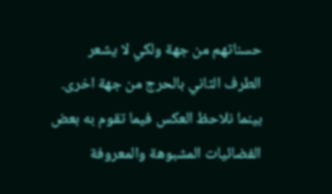حسناتهم من جهة ولكي لا يشعر الطرف الثاني بالحرج من جهة اخرى.
بينما نلاحظ العكس فيما تقوم به بعض الفضائيات المشبوهة والمعروفة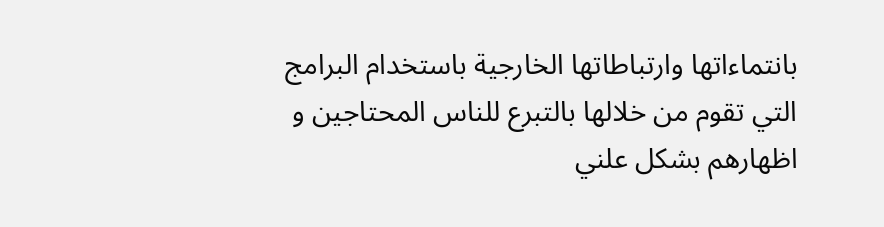بانتماءاتها وارتباطاتها الخارجية باستخدام البرامج التي تقوم من خلالها بالتبرع للناس المحتاجين و اظهارهم بشكل علني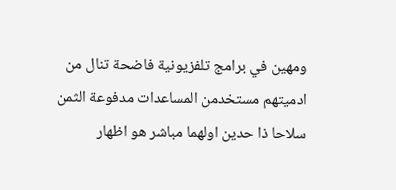ومهين في برامج تلفزيونية فاضحة تنال من ادميتهم مستخدمن المساعدات مدفوعة الثمن سلاحا ذا حدين اولهما مباشر هو اظهار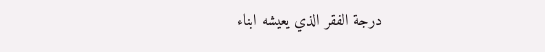درجة الفقر الذي يعيشه ابناء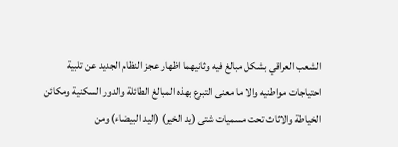الشعب العراقي بشكل مبالغ فيه وثانيهما اظهار عجز النظام الجديد عن تلبية احتياجات مواطنيه والا ما معنى التبرع بهذه المبالغ الطائلة والدور السكنية ومكائن الخياطة والاثاث تحت مسميات شتى (يد الخير) (اليد البيضاء) ومن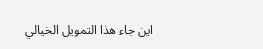اين جاء هذا التمويل الخيالي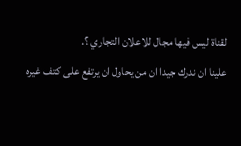لقناة ليس فيها مجال للاعلان التجاري ؟.
علينا ان ندرك جيدا ان من يحاول ان يرتفع على كتف غيره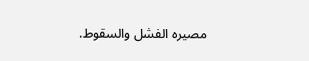مصيره الفشل والسقوط.